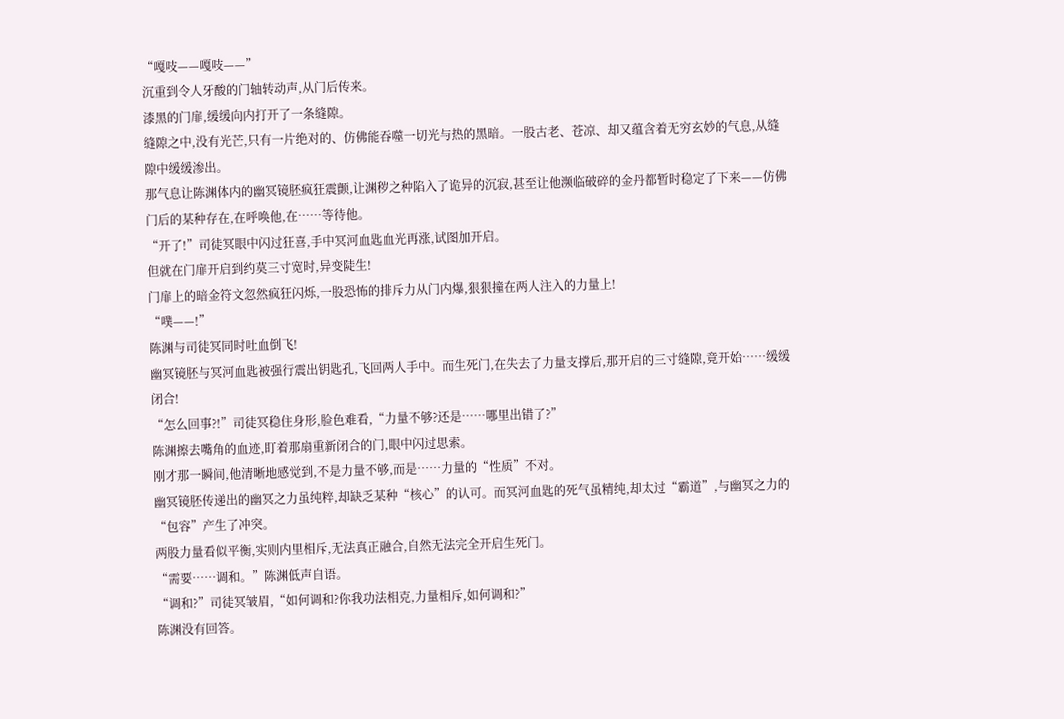“嘎吱——嘎吱——”
沉重到令人牙酸的门轴转动声,从门后传来。
漆黑的门扉,缓缓向内打开了一条缝隙。
缝隙之中,没有光芒,只有一片绝对的、仿佛能吞噬一切光与热的黑暗。一股古老、苍凉、却又蕴含着无穷玄妙的气息,从缝隙中缓缓渗出。
那气息让陈渊体内的幽冥镜胚疯狂震颤,让渊秽之种陷入了诡异的沉寂,甚至让他濒临破碎的金丹都暂时稳定了下来——仿佛门后的某种存在,在呼唤他,在……等待他。
“开了!”司徒冥眼中闪过狂喜,手中冥河血匙血光再涨,试图加开启。
但就在门扉开启到约莫三寸宽时,异变陡生!
门扉上的暗金符文忽然疯狂闪烁,一股恐怖的排斥力从门内爆,狠狠撞在两人注入的力量上!
“噗——!”
陈渊与司徒冥同时吐血倒飞!
幽冥镜胚与冥河血匙被强行震出钥匙孔,飞回两人手中。而生死门,在失去了力量支撑后,那开启的三寸缝隙,竟开始……缓缓闭合!
“怎么回事?!”司徒冥稳住身形,脸色难看,“力量不够?还是……哪里出错了?”
陈渊擦去嘴角的血迹,盯着那扇重新闭合的门,眼中闪过思索。
刚才那一瞬间,他清晰地感觉到,不是力量不够,而是……力量的“性质”不对。
幽冥镜胚传递出的幽冥之力虽纯粹,却缺乏某种“核心”的认可。而冥河血匙的死气虽精纯,却太过“霸道”,与幽冥之力的“包容”产生了冲突。
两股力量看似平衡,实则内里相斥,无法真正融合,自然无法完全开启生死门。
“需要……调和。”陈渊低声自语。
“调和?”司徒冥皱眉,“如何调和?你我功法相克,力量相斥,如何调和?”
陈渊没有回答。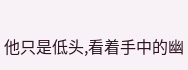他只是低头,看着手中的幽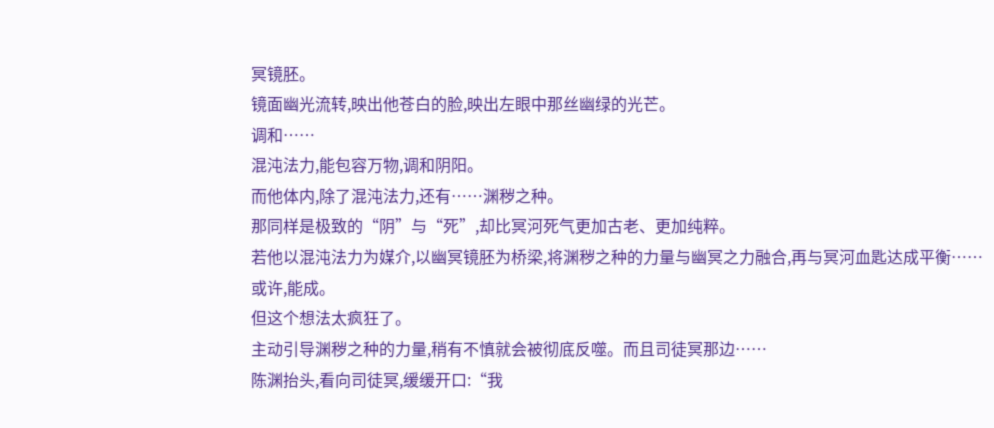冥镜胚。
镜面幽光流转,映出他苍白的脸,映出左眼中那丝幽绿的光芒。
调和……
混沌法力,能包容万物,调和阴阳。
而他体内,除了混沌法力,还有……渊秽之种。
那同样是极致的“阴”与“死”,却比冥河死气更加古老、更加纯粹。
若他以混沌法力为媒介,以幽冥镜胚为桥梁,将渊秽之种的力量与幽冥之力融合,再与冥河血匙达成平衡……
或许,能成。
但这个想法太疯狂了。
主动引导渊秽之种的力量,稍有不慎就会被彻底反噬。而且司徒冥那边……
陈渊抬头,看向司徒冥,缓缓开口:“我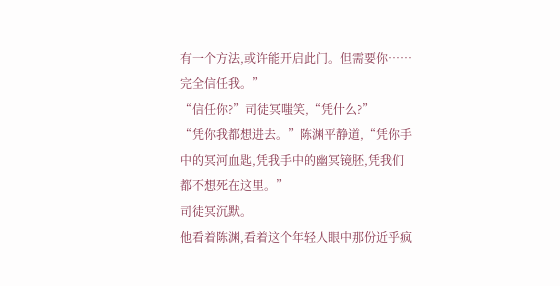有一个方法,或许能开启此门。但需要你……完全信任我。”
“信任你?”司徒冥嗤笑,“凭什么?”
“凭你我都想进去。”陈渊平静道,“凭你手中的冥河血匙,凭我手中的幽冥镜胚,凭我们都不想死在这里。”
司徒冥沉默。
他看着陈渊,看着这个年轻人眼中那份近乎疯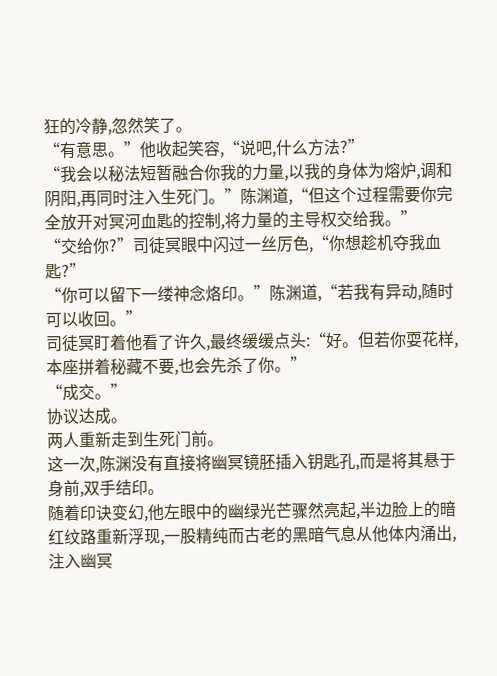狂的冷静,忽然笑了。
“有意思。”他收起笑容,“说吧,什么方法?”
“我会以秘法短暂融合你我的力量,以我的身体为熔炉,调和阴阳,再同时注入生死门。”陈渊道,“但这个过程需要你完全放开对冥河血匙的控制,将力量的主导权交给我。”
“交给你?”司徒冥眼中闪过一丝厉色,“你想趁机夺我血匙?”
“你可以留下一缕神念烙印。”陈渊道,“若我有异动,随时可以收回。”
司徒冥盯着他看了许久,最终缓缓点头:“好。但若你耍花样,本座拼着秘藏不要,也会先杀了你。”
“成交。”
协议达成。
两人重新走到生死门前。
这一次,陈渊没有直接将幽冥镜胚插入钥匙孔,而是将其悬于身前,双手结印。
随着印诀变幻,他左眼中的幽绿光芒骤然亮起,半边脸上的暗红纹路重新浮现,一股精纯而古老的黑暗气息从他体内涌出,注入幽冥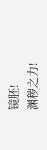镜胚!
渊秽之力!